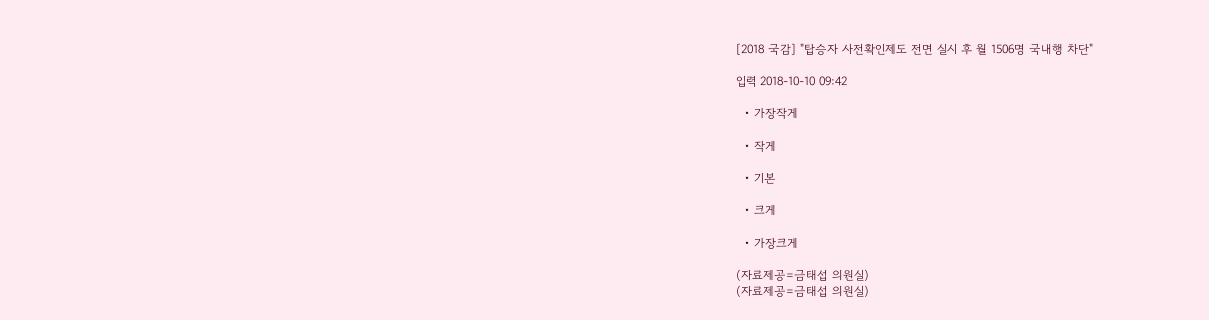[2018 국감] "탑승자 사전확인제도 전면 실시 후 월 1506명 국내행 차단"

입력 2018-10-10 09:42

  • 가장작게

  • 작게

  • 기본

  • 크게

  • 가장크게

(자료제공=금태섭 의원실)
(자료제공=금태섭 의원실)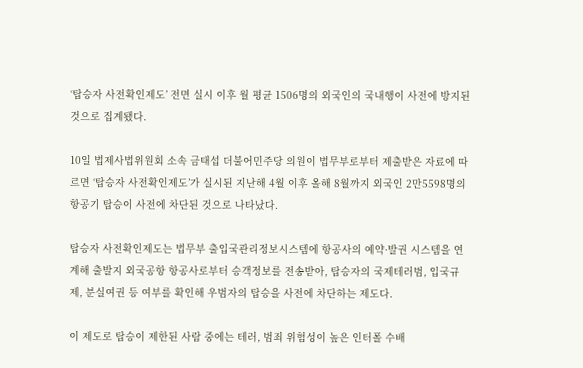‘탑승자 사전확인제도’ 전면 실시 이후 월 평균 1506명의 외국인의 국내행이 사전에 방지된 것으로 집계됐다.

10일 법제사법위원회 소속 금태섭 더불어민주당 의원이 법무부로부터 제출받은 자료에 따르면 ‘탑승자 사전확인제도’가 실시된 지난해 4월 이후 올해 8월까지 외국인 2만5598명의 항공기 탑승이 사전에 차단된 것으로 나타났다.

탑승자 사전확인제도는 법무부 출입국관리정보시스템에 항공사의 예약·발권 시스템을 연계해 출발지 외국공항 항공사로부터 승객정보를 전송받아, 탑승자의 국제테러범, 입국규제, 분실여권 등 여부를 확인해 우범자의 탑승을 사전에 차단하는 제도다.

이 제도로 탑승이 제한된 사람 중에는 테러, 범죄 위험성이 높은 인터폴 수배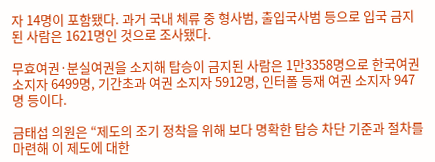자 14명이 포함됐다. 과거 국내 체류 중 형사범, 출입국사범 등으로 입국 금지된 사람은 1621명인 것으로 조사됐다.

무효여권·분실여권을 소지해 탑승이 금지된 사람은 1만3358명으로 한국여권 소지자 6499명, 기간초과 여권 소지자 5912명, 인터폴 등재 여권 소지자 947명 등이다.

금태섭 의원은 “제도의 조기 정착을 위해 보다 명확한 탑승 차단 기준과 절차를 마련해 이 제도에 대한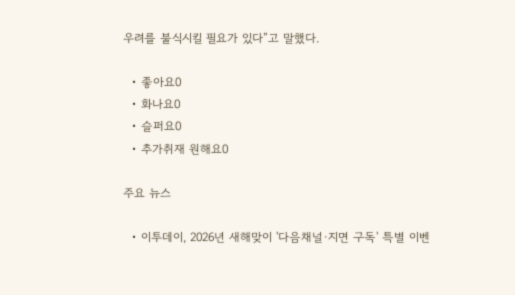우려를 불식시킬 필요가 있다”고 말했다.

  • 좋아요0
  • 화나요0
  • 슬퍼요0
  • 추가취재 원해요0

주요 뉴스

  • 이투데이, 2026년 새해맞이 '다음채널·지면 구독' 특별 이벤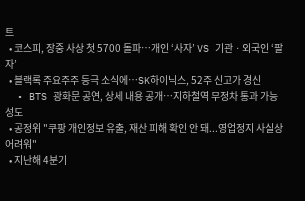트
  • 코스피, 장중 사상 첫 5700 돌파⋯개인 ‘사자’ VS 기관ㆍ외국인 ‘팔자’
  • 블랙록 주요주주 등극 소식에…SK하이닉스, 52주 신고가 경신
  • BTS 광화문 공연, 상세 내용 공개⋯지하철역 무정차 통과 가능성도
  • 공정위 "쿠팡 개인정보 유출, 재산 피해 확인 안 돼...영업정지 사실상 어려워"
  • 지난해 4분기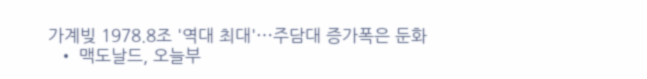가계빚 1978.8조 '역대 최대'⋯주담대 증가폭은 둔화
  • 맥도날드, 오늘부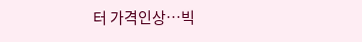터 가격인상…빅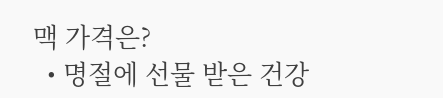맥 가격은?
  • 명절에 선물 받은 건강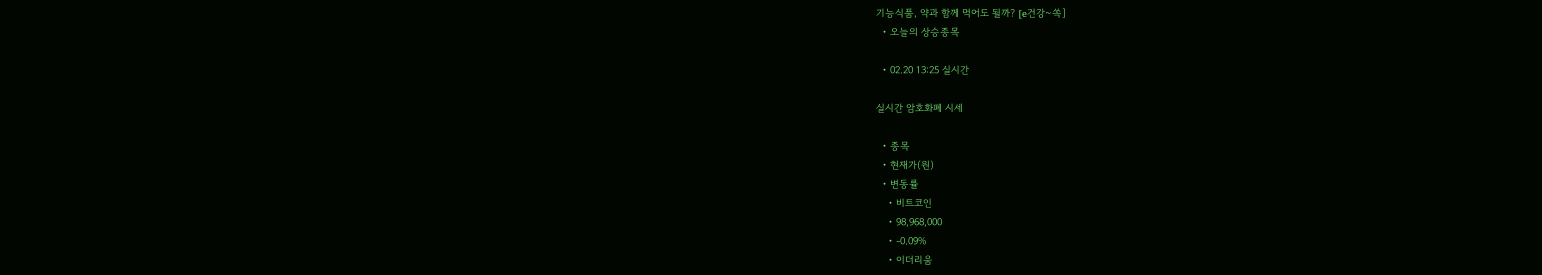기능식품, 약과 함께 먹어도 될까? [e건강~쏙]
  • 오늘의 상승종목

  • 02.20 13:25 실시간

실시간 암호화폐 시세

  • 종목
  • 현재가(원)
  • 변동률
    • 비트코인
    • 98,968,000
    • -0.09%
    • 이더리움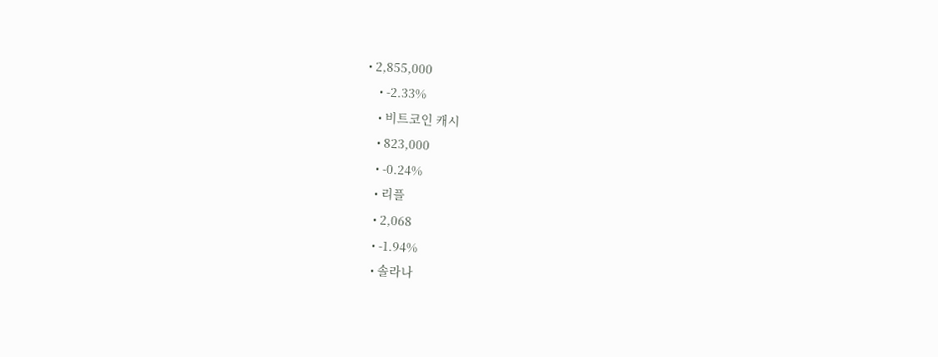• 2,855,000
    • -2.33%
    • 비트코인 캐시
    • 823,000
    • -0.24%
    • 리플
    • 2,068
    • -1.94%
    • 솔라나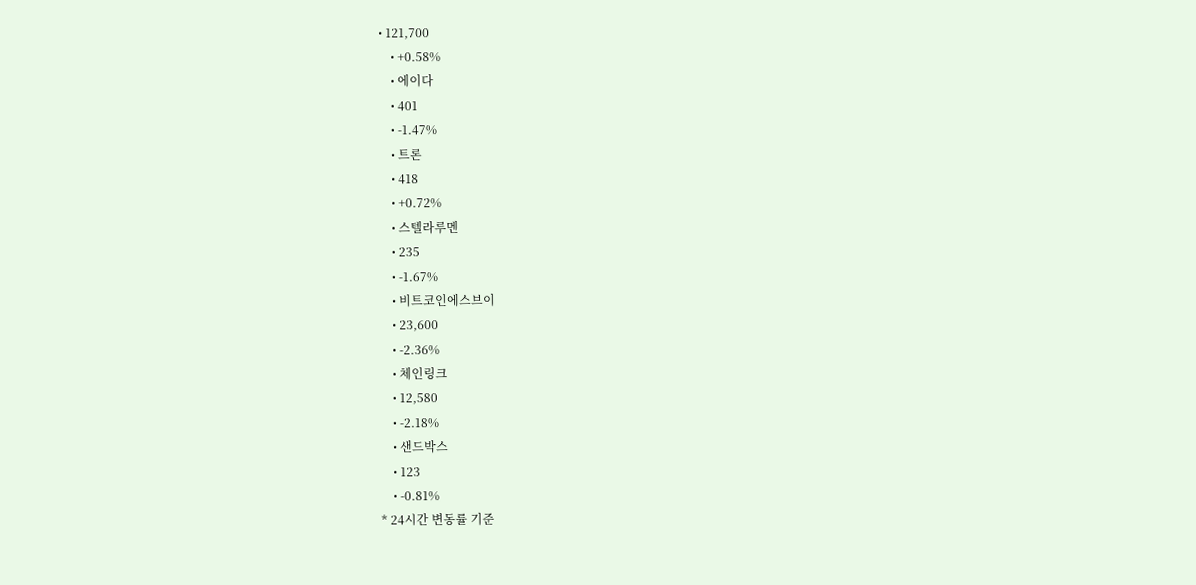• 121,700
    • +0.58%
    • 에이다
    • 401
    • -1.47%
    • 트론
    • 418
    • +0.72%
    • 스텔라루멘
    • 235
    • -1.67%
    • 비트코인에스브이
    • 23,600
    • -2.36%
    • 체인링크
    • 12,580
    • -2.18%
    • 샌드박스
    • 123
    • -0.81%
* 24시간 변동률 기준